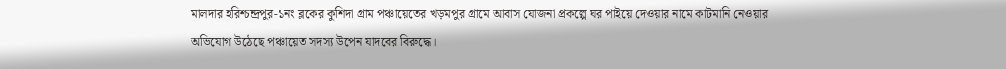মালদার হরিশ্চন্দ্রপুর-১নং ব্লকের কুশিদা গ্রাম পঞ্চায়েতের খড়মপুর গ্রামে আবাস যোজনা প্রকল্পে ঘর পাইয়ে দেওয়ার নামে কাটমানি নেওয়ার অভিযোগ উঠেছে পঞ্চায়েত সদস্য উপেন যাদবের বিরুদ্ধে।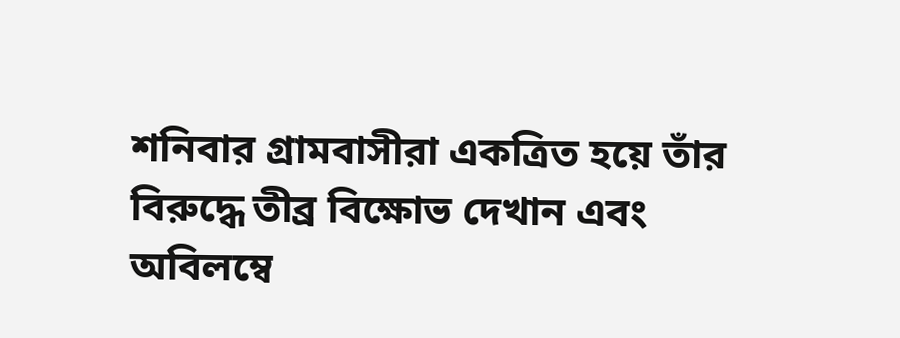শনিবার গ্রামবাসীরা একত্রিত হয়ে তাঁর বিরুদ্ধে তীব্র বিক্ষোভ দেখান এবং অবিলম্বে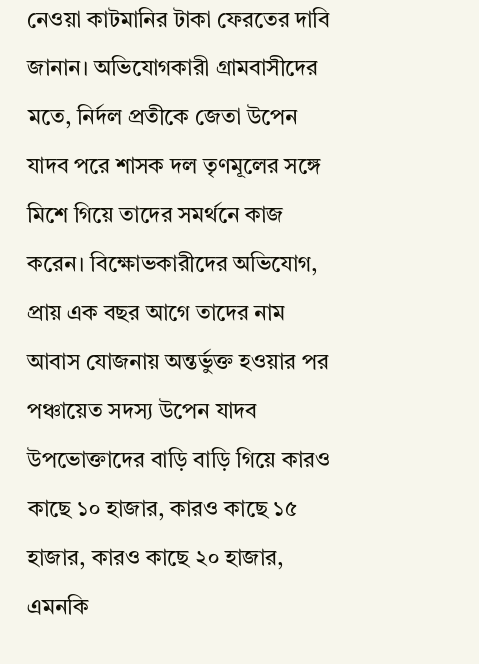নেওয়া কাটমানির টাকা ফেরতের দাবি জানান। অভিযোগকারী গ্রামবাসীদের মতে, নির্দল প্রতীকে জেতা উপেন যাদব পরে শাসক দল তৃণমূলের সঙ্গে মিশে গিয়ে তাদের সমর্থনে কাজ করেন। বিক্ষোভকারীদের অভিযোগ, প্রায় এক বছর আগে তাদের নাম আবাস যোজনায় অন্তর্ভুক্ত হওয়ার পর পঞ্চায়েত সদস্য উপেন যাদব উপভোক্তাদের বাড়ি বাড়ি গিয়ে কারও কাছে ১০ হাজার, কারও কাছে ১৫ হাজার, কারও কাছে ২০ হাজার, এমনকি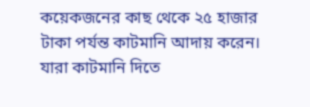কয়েকজনের কাছ থেকে ২৫ হাজার টাকা পর্যন্ত কাটমানি আদায় করেন। যারা কাটমানি দিতে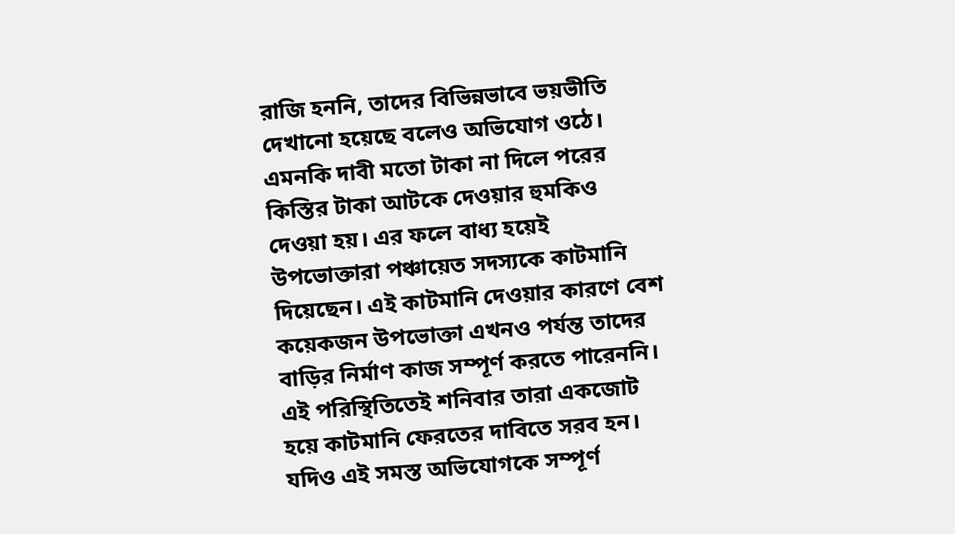রাজি হননি, তাদের বিভিন্নভাবে ভয়ভীতি দেখানো হয়েছে বলেও অভিযোগ ওঠে। এমনকি দাবী মতো টাকা না দিলে পরের কিস্তির টাকা আটকে দেওয়ার হুমকিও দেওয়া হয়। এর ফলে বাধ্য হয়েই উপভোক্তারা পঞ্চায়েত সদস্যকে কাটমানি দিয়েছেন। এই কাটমানি দেওয়ার কারণে বেশ কয়েকজন উপভোক্তা এখনও পর্যন্ত তাদের বাড়ির নির্মাণ কাজ সম্পূর্ণ করতে পারেননি। এই পরিস্থিতিতেই শনিবার তারা একজোট হয়ে কাটমানি ফেরতের দাবিতে সরব হন। যদিও এই সমস্ত অভিযোগকে সম্পূর্ণ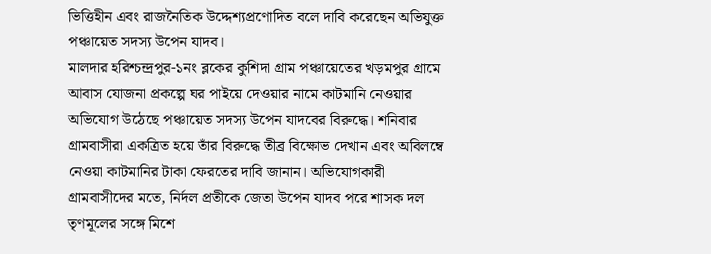ভিত্তিহীন এবং রাজনৈতিক উদ্দেশ্যপ্রণোদিত বলে দাবি করেছেন অভিযুক্ত পঞ্চায়েত সদস্য উপেন যাদব।
মালদার হরিশ্চন্দ্রপুর-১নং ব্লকের কুশিদা গ্রাম পঞ্চায়েতের খড়মপুর গ্রামে আবাস যোজনা প্রকল্পে ঘর পাইয়ে দেওয়ার নামে কাটমানি নেওয়ার অভিযোগ উঠেছে পঞ্চায়েত সদস্য উপেন যাদবের বিরুদ্ধে। শনিবার গ্রামবাসীরা একত্রিত হয়ে তাঁর বিরুদ্ধে তীব্র বিক্ষোভ দেখান এবং অবিলম্বে নেওয়া কাটমানির টাকা ফেরতের দাবি জানান। অভিযোগকারী গ্রামবাসীদের মতে, নির্দল প্রতীকে জেতা উপেন যাদব পরে শাসক দল তৃণমূলের সঙ্গে মিশে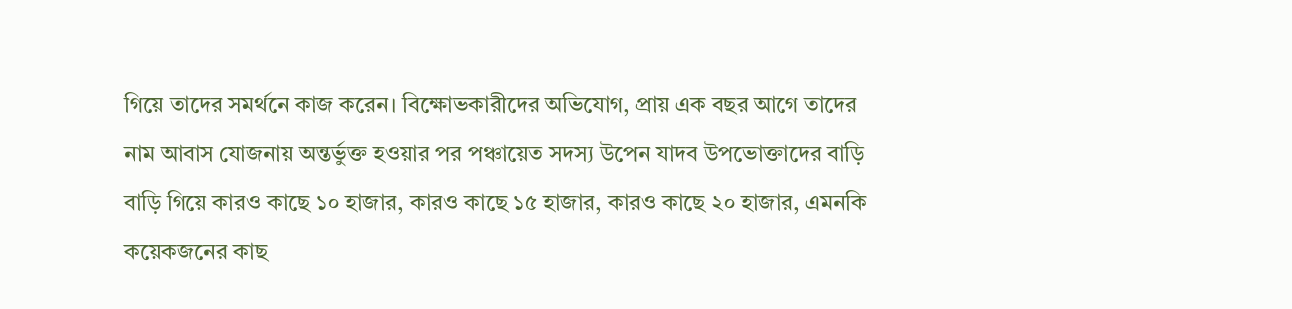গিয়ে তাদের সমর্থনে কাজ করেন। বিক্ষোভকারীদের অভিযোগ, প্রায় এক বছর আগে তাদের নাম আবাস যোজনায় অন্তর্ভুক্ত হওয়ার পর পঞ্চায়েত সদস্য উপেন যাদব উপভোক্তাদের বাড়ি বাড়ি গিয়ে কারও কাছে ১০ হাজার, কারও কাছে ১৫ হাজার, কারও কাছে ২০ হাজার, এমনকি কয়েকজনের কাছ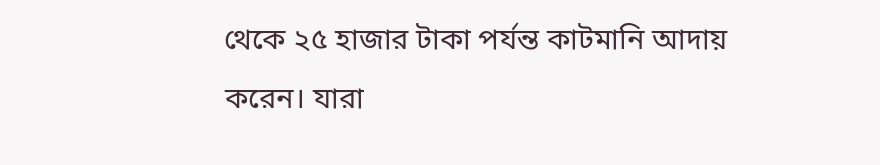থেকে ২৫ হাজার টাকা পর্যন্ত কাটমানি আদায় করেন। যারা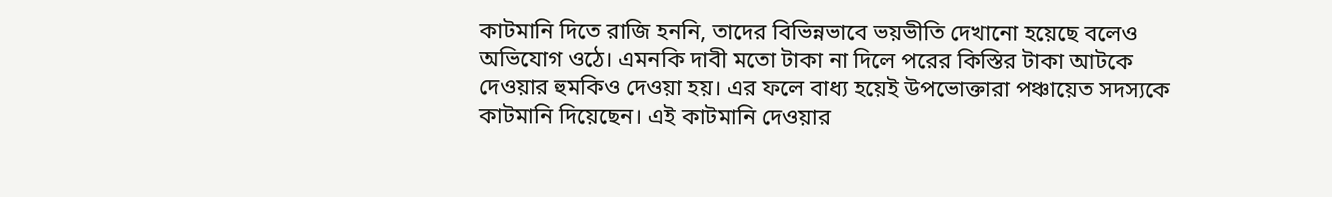কাটমানি দিতে রাজি হননি, তাদের বিভিন্নভাবে ভয়ভীতি দেখানো হয়েছে বলেও অভিযোগ ওঠে। এমনকি দাবী মতো টাকা না দিলে পরের কিস্তির টাকা আটকে দেওয়ার হুমকিও দেওয়া হয়। এর ফলে বাধ্য হয়েই উপভোক্তারা পঞ্চায়েত সদস্যকে কাটমানি দিয়েছেন। এই কাটমানি দেওয়ার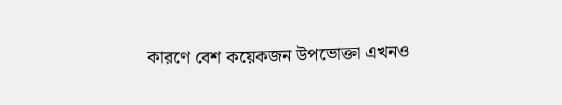কারণে বেশ কয়েকজন উপভোক্তা এখনও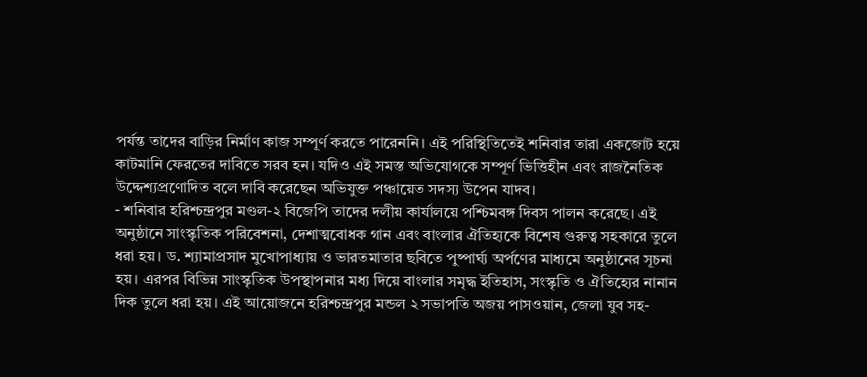পর্যন্ত তাদের বাড়ির নির্মাণ কাজ সম্পূর্ণ করতে পারেননি। এই পরিস্থিতিতেই শনিবার তারা একজোট হয়ে কাটমানি ফেরতের দাবিতে সরব হন। যদিও এই সমস্ত অভিযোগকে সম্পূর্ণ ভিত্তিহীন এবং রাজনৈতিক উদ্দেশ্যপ্রণোদিত বলে দাবি করেছেন অভিযুক্ত পঞ্চায়েত সদস্য উপেন যাদব।
- শনিবার হরিশ্চন্দ্রপুর মণ্ডল-২ বিজেপি তাদের দলীয় কার্যালয়ে পশ্চিমবঙ্গ দিবস পালন করেছে। এই অনুষ্ঠানে সাংস্কৃতিক পরিবেশনা, দেশাত্মবোধক গান এবং বাংলার ঐতিহ্যকে বিশেষ গুরুত্ব সহকারে তুলে ধরা হয়। ড. শ্যামাপ্রসাদ মুখোপাধ্যায় ও ভারতমাতার ছবিতে পুষ্পার্ঘ্য অর্পণের মাধ্যমে অনুষ্ঠানের সূচনা হয়। এরপর বিভিন্ন সাংস্কৃতিক উপস্থাপনার মধ্য দিয়ে বাংলার সমৃদ্ধ ইতিহাস, সংস্কৃতি ও ঐতিহ্যের নানান দিক তুলে ধরা হয়। এই আয়োজনে হরিশ্চন্দ্রপুর মন্ডল ২ সভাপতি অজয় পাসওয়ান, জেলা যুব সহ-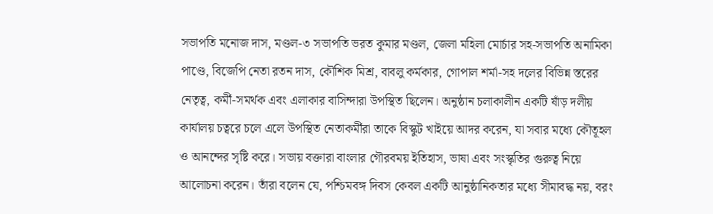সভাপতি মনোজ দাস, মণ্ডল-৩ সভাপতি ভরত কুমার মণ্ডল, জেলা মহিলা মোর্চার সহ-সভাপতি অনামিকা পাণ্ডে, বিজেপি নেতা রতন দাস, কৌশিক মিশ্র, বাবলু কর্মকার, গোপাল শর্মা-সহ দলের বিভিন্ন স্তরের নেতৃত্ব, কর্মী-সমর্থক এবং এলাকার বাসিন্দারা উপস্থিত ছিলেন। অনুষ্ঠান চলাকালীন একটি ষাঁড় দলীয় কার্যালয় চত্বরে চলে এলে উপস্থিত নেতাকর্মীরা তাকে বিস্কুট খাইয়ে আদর করেন, যা সবার মধ্যে কৌতূহল ও আনন্দের সৃষ্টি করে। সভায় বক্তারা বাংলার গৌরবময় ইতিহাস, ভাষা এবং সংস্কৃতির গুরুত্ব নিয়ে আলোচনা করেন। তাঁরা বলেন যে, পশ্চিমবঙ্গ দিবস কেবল একটি আনুষ্ঠানিকতার মধ্যে সীমাবদ্ধ নয়, বরং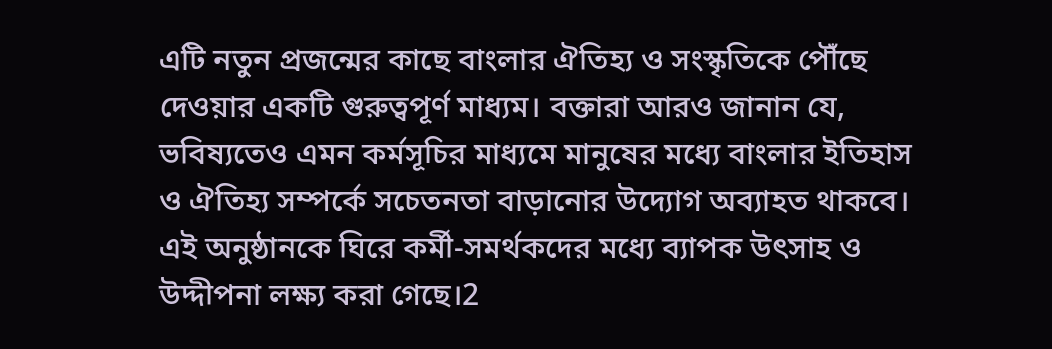এটি নতুন প্রজন্মের কাছে বাংলার ঐতিহ্য ও সংস্কৃতিকে পৌঁছে দেওয়ার একটি গুরুত্বপূর্ণ মাধ্যম। বক্তারা আরও জানান যে, ভবিষ্যতেও এমন কর্মসূচির মাধ্যমে মানুষের মধ্যে বাংলার ইতিহাস ও ঐতিহ্য সম্পর্কে সচেতনতা বাড়ানোর উদ্যোগ অব্যাহত থাকবে। এই অনুষ্ঠানকে ঘিরে কর্মী-সমর্থকদের মধ্যে ব্যাপক উৎসাহ ও উদ্দীপনা লক্ষ্য করা গেছে।2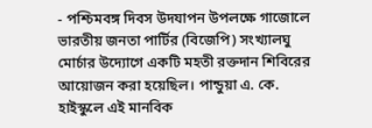- পশ্চিমবঙ্গ দিবস উদযাপন উপলক্ষে গাজোলে ভারতীয় জনতা পার্টির (বিজেপি) সংখ্যালঘু মোর্চার উদ্যোগে একটি মহতী রক্তদান শিবিরের আয়োজন করা হয়েছিল। পান্ডুয়া এ. কে. হাইস্কুলে এই মানবিক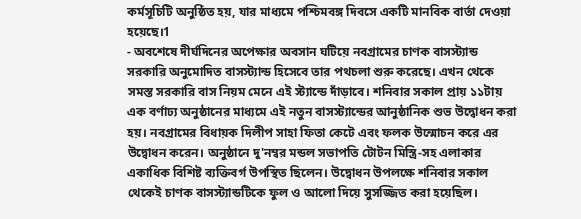কর্মসূচিটি অনুষ্ঠিত হয়, যার মাধ্যমে পশ্চিমবঙ্গ দিবসে একটি মানবিক বার্তা দেওয়া হয়েছে।1
- অবশেষে দীর্ঘদিনের অপেক্ষার অবসান ঘটিয়ে নবগ্রামের চাণক বাসস্ট্যান্ড সরকারি অনুমোদিত বাসস্ট্যান্ড হিসেবে তার পথচলা শুরু করেছে। এখন থেকে সমস্ত সরকারি বাস নিয়ম মেনে এই স্ট্যান্ডে দাঁড়াবে। শনিবার সকাল প্রায় ১১টায় এক বর্ণাঢ্য অনুষ্ঠানের মাধ্যমে এই নতুন বাসস্ট্যান্ডের আনুষ্ঠানিক শুভ উদ্বোধন করা হয়। নবগ্রামের বিধায়ক দিলীপ সাহা ফিতা কেটে এবং ফলক উন্মোচন করে এর উদ্বোধন করেন। অনুষ্ঠানে দু'নম্বর মন্ডল সভাপতি টোটন মিস্ত্রি-সহ এলাকার একাধিক বিশিষ্ট ব্যক্তিবর্গ উপস্থিত ছিলেন। উদ্বোধন উপলক্ষে শনিবার সকাল থেকেই চাণক বাসস্ট্যান্ডটিকে ফুল ও আলো দিয়ে সুসজ্জিত করা হয়েছিল।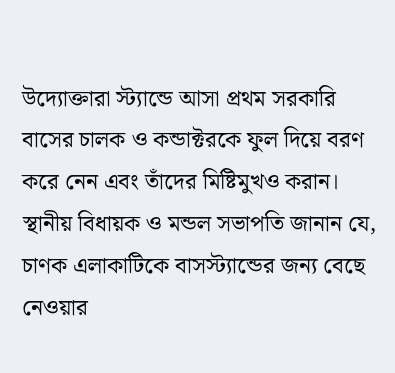উদ্যোক্তারা স্ট্যান্ডে আসা প্রথম সরকারি বাসের চালক ও কন্ডাক্টরকে ফুল দিয়ে বরণ করে নেন এবং তাঁদের মিষ্টিমুখও করান। স্থানীয় বিধায়ক ও মন্ডল সভাপতি জানান যে, চাণক এলাকাটিকে বাসস্ট্যান্ডের জন্য বেছে নেওয়ার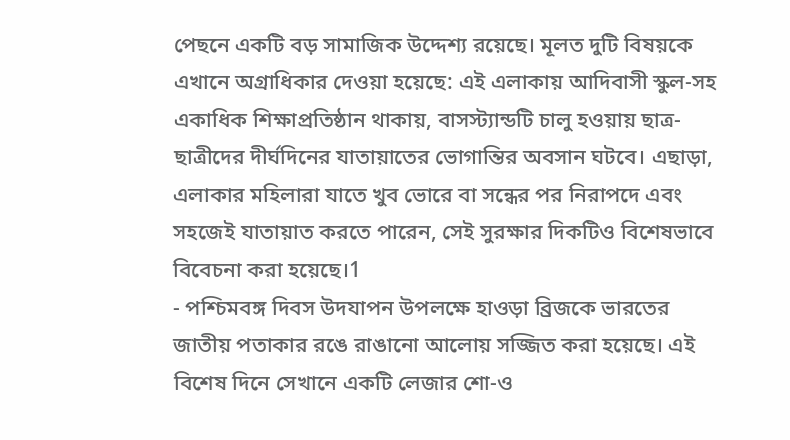পেছনে একটি বড় সামাজিক উদ্দেশ্য রয়েছে। মূলত দুটি বিষয়কে এখানে অগ্রাধিকার দেওয়া হয়েছে: এই এলাকায় আদিবাসী স্কুল-সহ একাধিক শিক্ষাপ্রতিষ্ঠান থাকায়, বাসস্ট্যান্ডটি চালু হওয়ায় ছাত্র-ছাত্রীদের দীর্ঘদিনের যাতায়াতের ভোগান্তির অবসান ঘটবে। এছাড়া, এলাকার মহিলারা যাতে খুব ভোরে বা সন্ধের পর নিরাপদে এবং সহজেই যাতায়াত করতে পারেন, সেই সুরক্ষার দিকটিও বিশেষভাবে বিবেচনা করা হয়েছে।1
- পশ্চিমবঙ্গ দিবস উদযাপন উপলক্ষে হাওড়া ব্রিজকে ভারতের জাতীয় পতাকার রঙে রাঙানো আলোয় সজ্জিত করা হয়েছে। এই বিশেষ দিনে সেখানে একটি লেজার শো-ও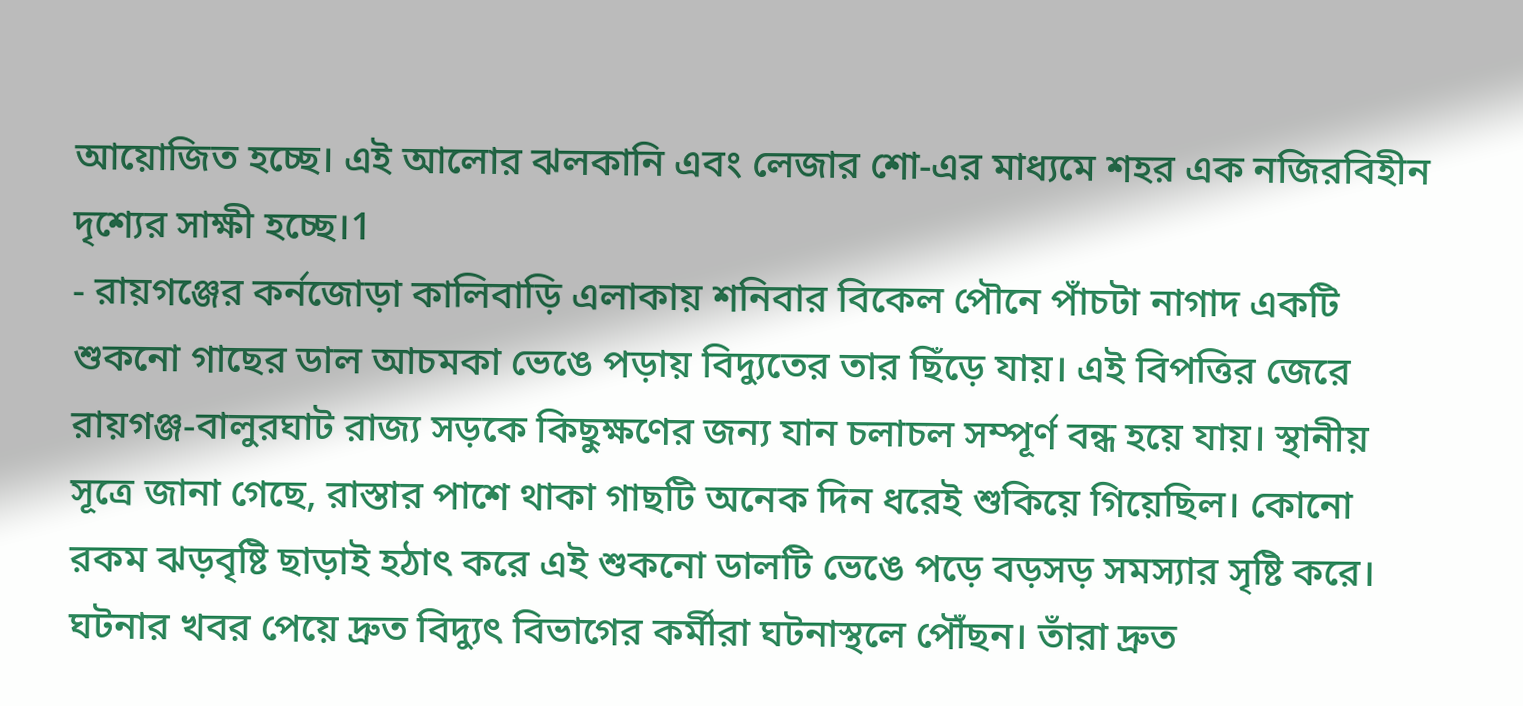আয়োজিত হচ্ছে। এই আলোর ঝলকানি এবং লেজার শো-এর মাধ্যমে শহর এক নজিরবিহীন দৃশ্যের সাক্ষী হচ্ছে।1
- রায়গঞ্জের কর্নজোড়া কালিবাড়ি এলাকায় শনিবার বিকেল পৌনে পাঁচটা নাগাদ একটি শুকনো গাছের ডাল আচমকা ভেঙে পড়ায় বিদ্যুতের তার ছিঁড়ে যায়। এই বিপত্তির জেরে রায়গঞ্জ-বালুরঘাট রাজ্য সড়কে কিছুক্ষণের জন্য যান চলাচল সম্পূর্ণ বন্ধ হয়ে যায়। স্থানীয় সূত্রে জানা গেছে, রাস্তার পাশে থাকা গাছটি অনেক দিন ধরেই শুকিয়ে গিয়েছিল। কোনো রকম ঝড়বৃষ্টি ছাড়াই হঠাৎ করে এই শুকনো ডালটি ভেঙে পড়ে বড়সড় সমস্যার সৃষ্টি করে। ঘটনার খবর পেয়ে দ্রুত বিদ্যুৎ বিভাগের কর্মীরা ঘটনাস্থলে পৌঁছন। তাঁরা দ্রুত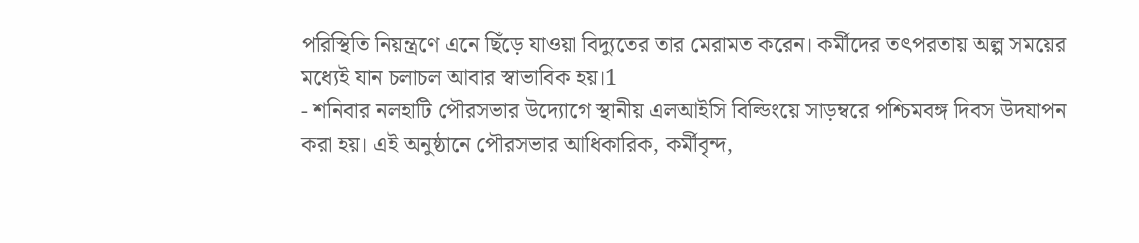পরিস্থিতি নিয়ন্ত্রণে এনে ছিঁড়ে যাওয়া বিদ্যুতের তার মেরামত করেন। কর্মীদের তৎপরতায় অল্প সময়ের মধ্যেই যান চলাচল আবার স্বাভাবিক হয়।1
- শনিবার নলহাটি পৌরসভার উদ্যোগে স্থানীয় এলআইসি বিল্ডিংয়ে সাড়ম্বরে পশ্চিমবঙ্গ দিবস উদযাপন করা হয়। এই অনুষ্ঠানে পৌরসভার আধিকারিক, কর্মীবৃন্দ,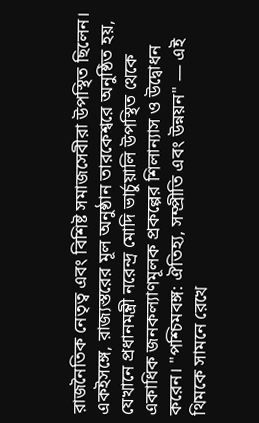রাজনৈতিক নেতৃত্ব এবং বিশিষ্ট সমাজসেবীরা উপস্থিত ছিলেন। একইসঙ্গে, রাজ্যস্তরের মূল অনুষ্ঠান তারকেশ্বরে অনুষ্ঠিত হয়, যেখানে প্রধানমন্ত্রী নরেন্দ্র মোদি ভার্চুয়ালি উপস্থিত থেকে একাধিক জনকল্যাণমূলক প্রকল্পের শিলান্যাস ও উদ্বোধন করেন। "পশ্চিমবঙ্গ: ঐতিহ্য, সম্প্রীতি এবং উন্নয়ন" — এই থিমকে সামনে রেখে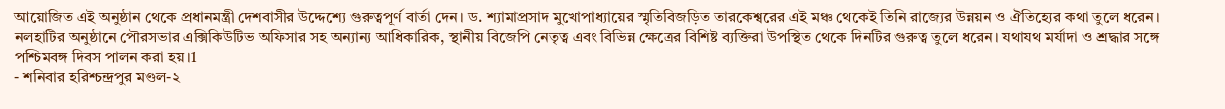আয়োজিত এই অনুষ্ঠান থেকে প্রধানমন্ত্রী দেশবাসীর উদ্দেশ্যে গুরুত্বপূর্ণ বার্তা দেন। ড. শ্যামাপ্রসাদ মুখোপাধ্যায়ের স্মৃতিবিজড়িত তারকেশ্বরের এই মঞ্চ থেকেই তিনি রাজ্যের উন্নয়ন ও ঐতিহ্যের কথা তুলে ধরেন। নলহাটির অনুষ্ঠানে পৌরসভার এক্সিকিউটিভ অফিসার সহ অন্যান্য আধিকারিক, স্থানীয় বিজেপি নেতৃত্ব এবং বিভিন্ন ক্ষেত্রের বিশিষ্ট ব্যক্তিরা উপস্থিত থেকে দিনটির গুরুত্ব তুলে ধরেন। যথাযথ মর্যাদা ও শ্রদ্ধার সঙ্গে পশ্চিমবঙ্গ দিবস পালন করা হয়।1
- শনিবার হরিশ্চন্দ্রপুর মণ্ডল-২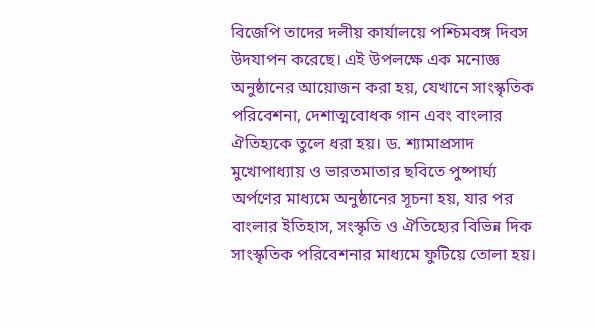বিজেপি তাদের দলীয় কার্যালয়ে পশ্চিমবঙ্গ দিবস উদযাপন করেছে। এই উপলক্ষে এক মনোজ্ঞ অনুষ্ঠানের আয়োজন করা হয়, যেখানে সাংস্কৃতিক পরিবেশনা, দেশাত্মবোধক গান এবং বাংলার ঐতিহ্যকে তুলে ধরা হয়। ড. শ্যামাপ্রসাদ মুখোপাধ্যায় ও ভারতমাতার ছবিতে পুষ্পার্ঘ্য অর্পণের মাধ্যমে অনুষ্ঠানের সূচনা হয়, যার পর বাংলার ইতিহাস, সংস্কৃতি ও ঐতিহ্যের বিভিন্ন দিক সাংস্কৃতিক পরিবেশনার মাধ্যমে ফুটিয়ে তোলা হয়।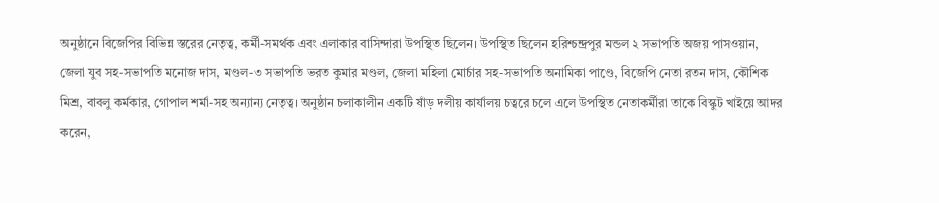অনুষ্ঠানে বিজেপির বিভিন্ন স্তরের নেতৃত্ব, কর্মী-সমর্থক এবং এলাকার বাসিন্দারা উপস্থিত ছিলেন। উপস্থিত ছিলেন হরিশ্চন্দ্রপুর মন্ডল ২ সভাপতি অজয় পাসওয়ান, জেলা যুব সহ-সভাপতি মনোজ দাস, মণ্ডল-৩ সভাপতি ভরত কুমার মণ্ডল, জেলা মহিলা মোর্চার সহ-সভাপতি অনামিকা পাণ্ডে, বিজেপি নেতা রতন দাস, কৌশিক মিশ্র, বাবলু কর্মকার, গোপাল শর্মা-সহ অন্যান্য নেতৃত্ব। অনুষ্ঠান চলাকালীন একটি ষাঁড় দলীয় কার্যালয় চত্বরে চলে এলে উপস্থিত নেতাকর্মীরা তাকে বিস্কুট খাইয়ে আদর করেন,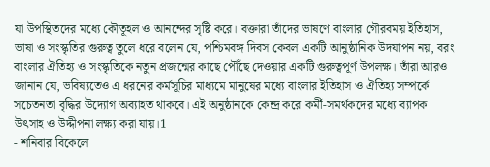যা উপস্থিতদের মধ্যে কৌতূহল ও আনন্দের সৃষ্টি করে। বক্তারা তাঁদের ভাষণে বাংলার গৌরবময় ইতিহাস, ভাষা ও সংস্কৃতির গুরুত্ব তুলে ধরে বলেন যে, পশ্চিমবঙ্গ দিবস কেবল একটি আনুষ্ঠানিক উদযাপন নয়, বরং বাংলার ঐতিহ্য ও সংস্কৃতিকে নতুন প্রজন্মের কাছে পৌঁছে দেওয়ার একটি গুরুত্বপূর্ণ উপলক্ষ। তাঁরা আরও জানান যে, ভবিষ্যতেও এ ধরনের কর্মসূচির মাধ্যমে মানুষের মধ্যে বাংলার ইতিহাস ও ঐতিহ্য সম্পর্কে সচেতনতা বৃদ্ধির উদ্যোগ অব্যাহত থাকবে। এই অনুষ্ঠানকে কেন্দ্র করে কর্মী-সমর্থকদের মধ্যে ব্যাপক উৎসাহ ও উদ্দীপনা লক্ষ্য করা যায়।1
- শনিবার বিকেলে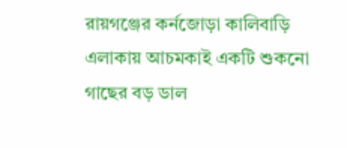রায়গঞ্জের কর্নজোড়া কালিবাড়ি এলাকায় আচমকাই একটি শুকনো গাছের বড় ডাল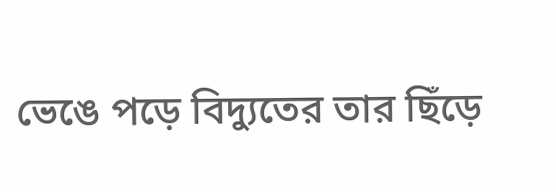ভেঙে পড়ে বিদ্যুতের তার ছিঁড়ে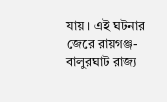যায়। এই ঘটনার জেরে রায়গঞ্জ-বালুরঘাট রাজ্য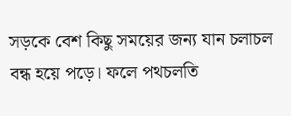সড়কে বেশ কিছু সময়ের জন্য যান চলাচল বন্ধ হয়ে পড়ে। ফলে পথচলতি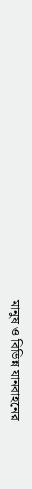মানুষ ও বিভিন্ন যানবাহনের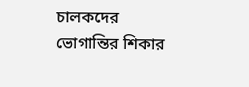চালকদের ভোগান্তির শিকার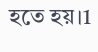হতে হয়।1